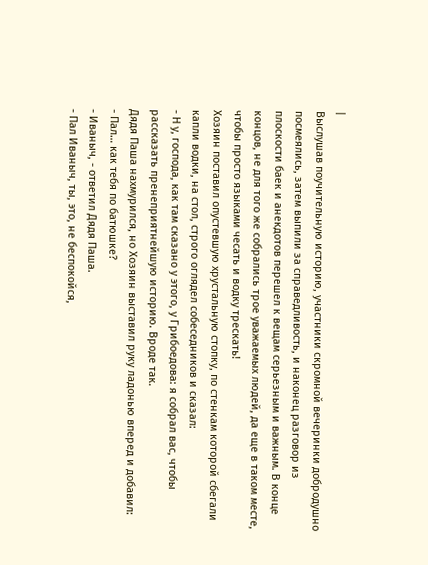|
Выслушав поучительную историю, участники скромной вечеринки добродушно посмеялись, затем выпили за справедливость, и наконец разговор из плоскости баек и анекдотов перешел к вещам серьезным и важным. В конце концов, не для того же собрались трое уважаемых людей, да еще в таком месте, чтобы просто языками чесать и водку трескать!
Хозяин поставил опустевшую хрустальную стопку, по стенкам которой сбегали капли водки, на стол, строго оглядел собеседников и сказал:
- Н у, господа, как там сказано у этого, у Грибоедова: я собрал вас, чтобы рассказать пренеприятнейшую историю. Вроде так.
Дядя Паша нахмурился, но Хозяин выставил руку ладонью вперед и добавил:
- Пал… как тебя по батюшке?
- Иваныч, - ответил Дядя Паша.
- Пал Иваныч, ты, это, не беспокойся,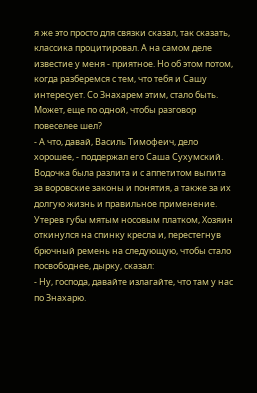я же это просто для связки сказал, так сказать, классика процитировал. А на самом деле известие у меня - приятное. Но об этом потом, когда разберемся с тем, что тебя и Сашу интересует. Со Знахарем этим, стало быть. Может, еще по одной, чтобы разговор повеселее шел?
- А что, давай, Василь Тимофеич, дело хорошее, - поддержал его Саша Сухумский.
Водочка была разлита и с аппетитом выпита за воровские законы и понятия, а также за их долгую жизнь и правильное применение.
Утерев губы мятым носовым платком, Хозяин откинулся на спинку кресла и, перестегнув брючный ремень на следующую, чтобы стало посвободнее, дырку, сказал:
- Ну, господа, давайте излагайте, что там у нас по Знахарю.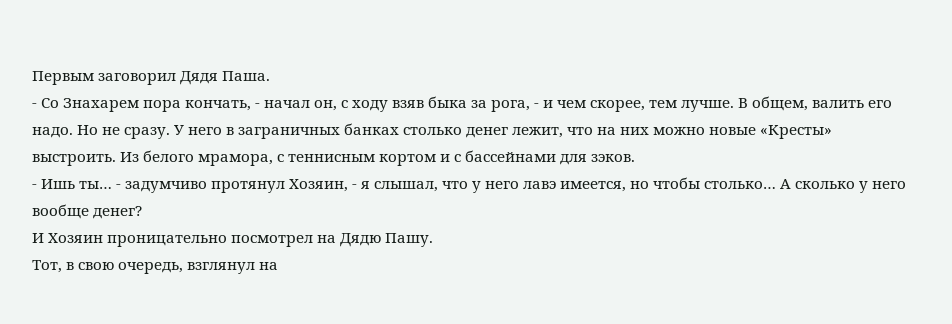Первым заговорил Дядя Паша.
- Со Знахарем пора кончать, - начал он, с ходу взяв быка за рога, - и чем скорее, тем лучше. В общем, валить его надо. Но не сразу. У него в заграничных банках столько денег лежит, что на них можно новые «Кресты» выстроить. Из белого мрамора, с теннисным кортом и с бассейнами для зэков.
- Ишь ты… - задумчиво протянул Хозяин, - я слышал, что у него лавэ имеется, но чтобы столько… А сколько у него вообще денег?
И Хозяин проницательно посмотрел на Дядю Пашу.
Тот, в свою очередь, взглянул на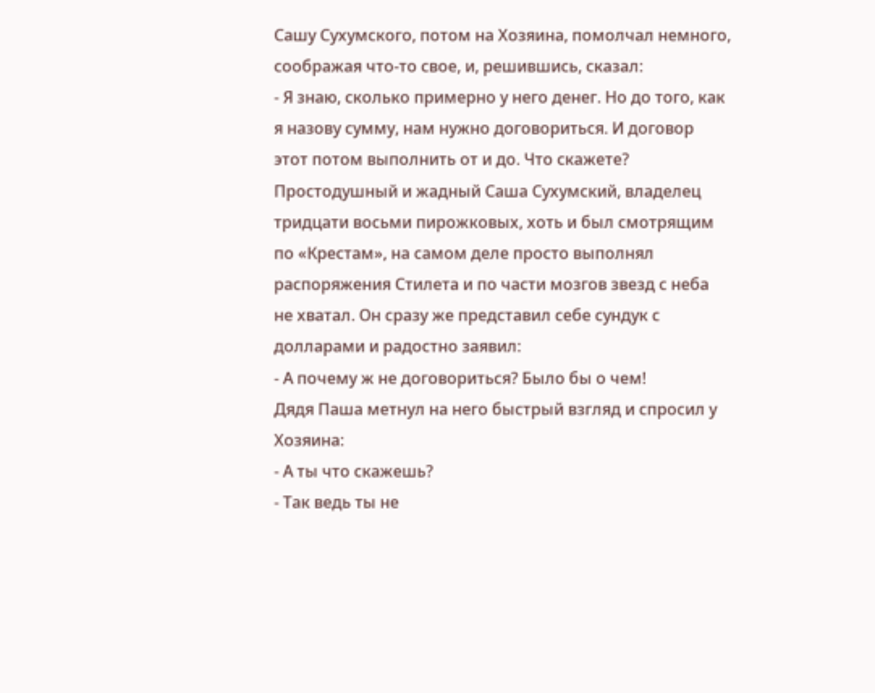Сашу Сухумского, потом на Хозяина, помолчал немного, соображая что-то свое, и, решившись, сказал:
- Я знаю, сколько примерно у него денег. Но до того, как я назову сумму, нам нужно договориться. И договор этот потом выполнить от и до. Что скажете?
Простодушный и жадный Саша Сухумский, владелец тридцати восьми пирожковых, хоть и был смотрящим по «Крестам», на самом деле просто выполнял распоряжения Стилета и по части мозгов звезд с неба не хватал. Он сразу же представил себе сундук с долларами и радостно заявил:
- А почему ж не договориться? Было бы о чем!
Дядя Паша метнул на него быстрый взгляд и спросил у Хозяина:
- А ты что скажешь?
- Так ведь ты не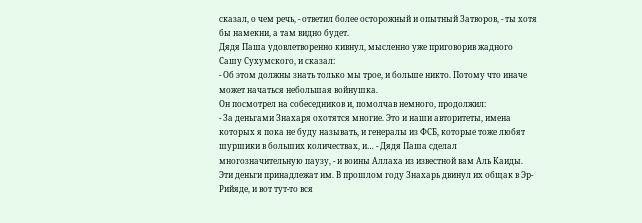сказал, о чем речь, - ответил более осторожный и опытный Затворов, - ты хотя бы намекни, а там видно будет.
Дядя Паша удовлетворенно кивнул, мысленно уже приговорив жадного Сашу Сухумского, и сказал:
- Об этом должны знать только мы трое, и больше никто. Потому что иначе может начаться небольшая войнушка.
Он посмотрел на собеседников и, помолчав немного, продолжил:
- За деньгами Знахаря охотятся многие. Это и наши авторитеты, имена которых я пока не буду называть, и генералы из ФСБ, которые тоже любят шуршики в больших количествах, и… - Дядя Паша сделал многозначительную паузу, - и воины Аллаха из известной вам Аль Каиды. Эти деньги принадлежат им. В прошлом году Знахарь двинул их общак в Эр-Рийяде, и вот тут-то вся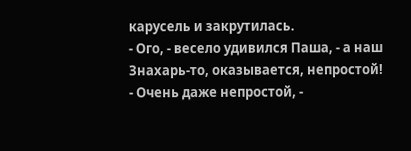карусель и закрутилась.
- Ого, - весело удивился Паша, - а наш Знахарь-то, оказывается, непростой!
- Очень даже непростой, -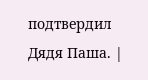подтвердил Дядя Паша. |